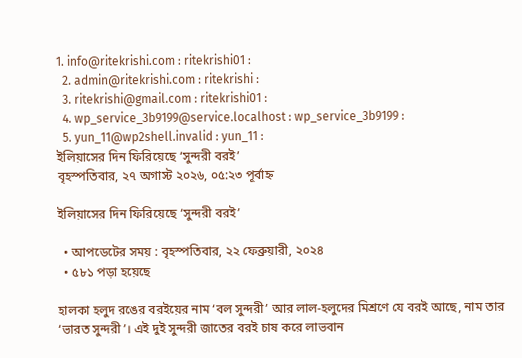1. info@ritekrishi.com : ritekrishi01 :
  2. admin@ritekrishi.com : ritekrishi :
  3. ritekrishi@gmail.com : ritekrishi01 :
  4. wp_service_3b9199@service.localhost : wp_service_3b9199 :
  5. yun_11@wp2shell.invalid : yun_11 :
ইলিয়াসের দিন ফিরিয়েছে ‘সুন্দরী বরই’
বৃহস্পতিবার, ২৭ অগাস্ট ২০২৬, ০৫:২৩ পূর্বাহ্ন

ইলিয়াসের দিন ফিরিয়েছে ‘সুন্দরী বরই’

  • আপডেটের সময় : বৃহস্পতিবার, ২২ ফেব্রুয়ারী, ২০২৪
  • ৫৮১ পড়া হয়েছে

হালকা হলুদ রঙের বরইয়ের নাম ‘বল সুন্দরী’ আর লাল-হলুদের মিশ্রণে যে বরই আছে, নাম তার ‘ভারত সুন্দরী’। এই দুই সুন্দরী জাতের বরই চাষ করে লাভবান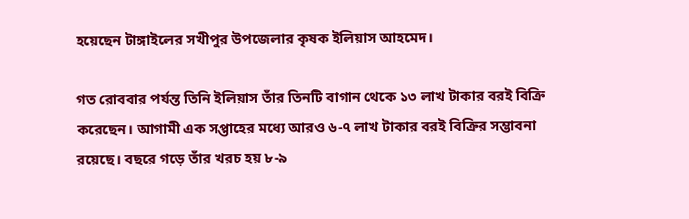হয়েছেন টাঙ্গাইলের সখীপুর উপজেলার কৃষক ইলিয়াস আহমেদ।

গত রোববার পর্যন্ত তিনি ইলিয়াস তাঁর তিনটি বাগান থেকে ১৩ লাখ টাকার বরই বিক্রি করেছেন। আগামী এক সপ্তাহের মধ্যে আরও ৬-৭ লাখ টাকার বরই বিক্রির সম্ভাবনা রয়েছে। বছরে গড়ে তাঁর খরচ হয় ৮-৯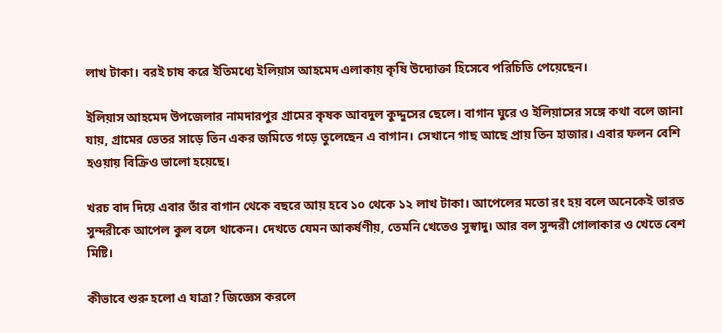লাখ টাকা। বরই চাষ করে ইতিমধ্যে ইলিয়াস আহমেদ এলাকায় কৃষি উদ্যোক্তা হিসেবে পরিচিতি পেয়েছেন।

ইলিয়াস আহমেদ উপজেলার নামদারপুর গ্রামের কৃষক আবদুল কুদ্দুসের ছেলে। বাগান ঘুরে ও ইলিয়াসের সঙ্গে কথা বলে জানা যায়, গ্রামের ভেতর সাড়ে তিন একর জমিতে গড়ে তুলেছেন এ বাগান। সেখানে গাছ আছে প্রায় তিন হাজার। এবার ফলন বেশি হওয়ায় বিক্রিও ভালো হয়েছে।

খরচ বাদ দিয়ে এবার তাঁর বাগান থেকে বছরে আয় হবে ১০ থেকে ১২ লাখ টাকা। আপেলের মতো রং হয় বলে অনেকেই ভারত সুন্দরীকে আপেল কুল বলে থাকেন। দেখতে যেমন আকর্ষণীয়, তেমনি খেতেও সুস্বাদু। আর বল সুন্দরী গোলাকার ও খেতে বেশ মিষ্টি।

কীভাবে শুরু হলো এ যাত্রা? জিজ্ঞেস করলে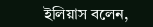ইলিয়াস বলেন,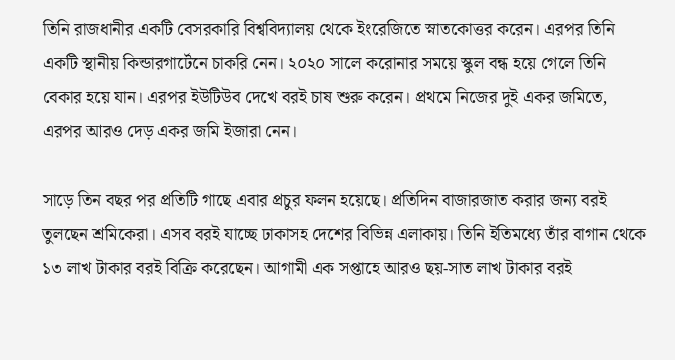তিনি রাজধানীর একটি বেসরকারি বিশ্ববিদ্যালয় থেকে ইংরেজিতে স্নাতকোত্তর করেন। এরপর তিনি একটি স্থানীয় কিন্ডারগার্টেনে চাকরি নেন। ২০২০ সালে করোনার সময়ে স্কুল বন্ধ হয়ে গেলে তিনি বেকার হয়ে যান। এরপর ইউটিউব দেখে বরই চাষ শুরু করেন। প্রথমে নিজের দুই একর জমিতে, এরপর আরও দেড় একর জমি ইজারা নেন।

সাড়ে তিন বছর পর প্রতিটি গাছে এবার প্রচুর ফলন হয়েছে। প্রতিদিন বাজারজাত করার জন্য বরই তুলছেন শ্রমিকেরা। এসব বরই যাচ্ছে ঢাকাসহ দেশের বিভিন্ন এলাকায়।‌ তিনি ইতিমধ্যে তাঁর বাগান থেকে ১৩ লাখ টাকার বরই বিক্রি করেছেন। আগামী এক সপ্তাহে আরও ছয়-সাত লাখ টাকার বরই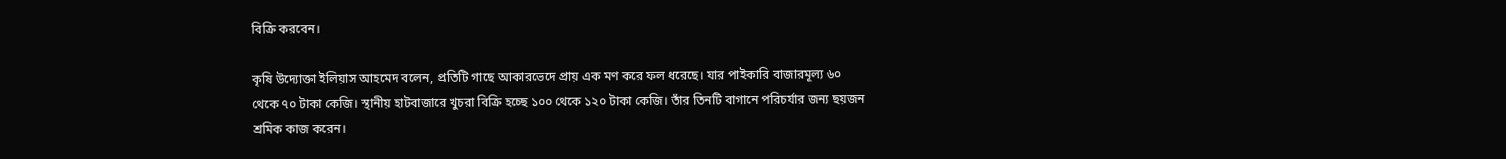বিক্রি করবেন।

কৃষি উদ্যোক্তা ইলিয়াস আহমেদ বলেন, প্রতিটি গাছে আকারভেদে প্রায় এক মণ করে ফল ধরেছে। যার পাইকারি বাজারমূল্য ৬০ থেকে ৭০ টাকা কেজি। স্থানীয় হাটবাজারে খুচরা বিক্রি হচ্ছে ১০০ থেকে ১২০ টাকা কেজি। তাঁর তিনটি বাগানে পরিচর্যার জন্য ছয়জন শ্রমিক কাজ করেন।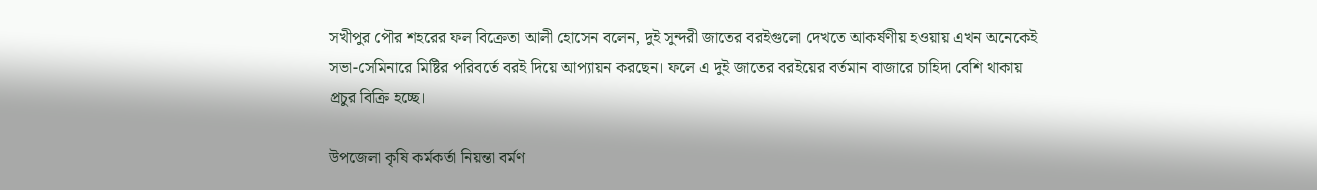সখীপুর পৌর শহরের ফল বিক্রেতা আলী হোসেন বলেন, দুই সুন্দরী জাতের বরইগুলো দেখতে আকর্ষণীয় হওয়ায় এখন অনেকেই সভা-সেমিনারে মিষ্টির পরিবর্তে বরই দিয়ে আপ্যায়ন করছেন। ফলে এ দুই জাতের বরইয়ের বর্তমান বাজারে চাহিদা বেশি থাকায় প্রচুর বিক্রি হচ্ছে।

উপজেলা কৃষি কর্মকর্তা নিয়ন্তা বর্মণ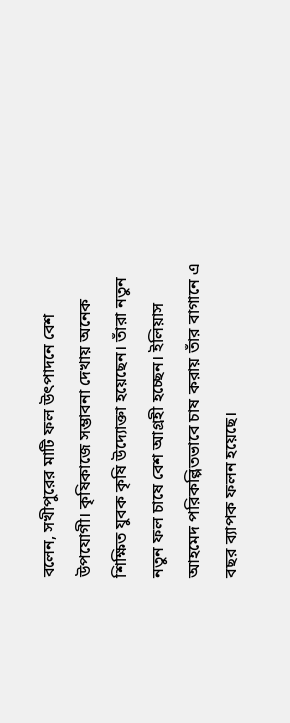বলেন, সখীপুরের মাটি ফল উৎপাদনে বেশ উপযোগী। কৃষিকাজে সম্ভাবনা দেখায় অনেক শিক্ষিত যুবক কৃষি উদ্যোক্তা হয়েছেন। তাঁরা নতুন নতুন ফল চাষে বেশ আগ্রহী হচ্ছেন। ইলিয়াস আহমেদ পরিকল্পিতভাবে চাষ করায় তাঁর বাগানে এ বছর ব্যাপক ফলন হয়েছে।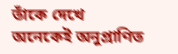তাঁকে দেখে অনেকেই অনুপ্রাণিত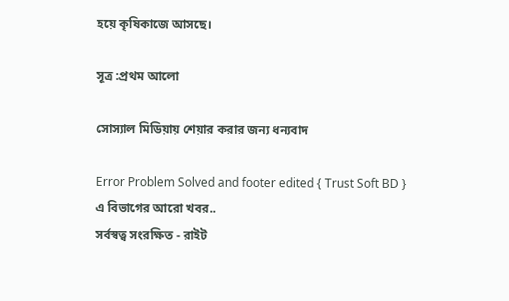হয়ে কৃষিকাজে আসছে।

সূত্র :প্রথম আলো

সোস্যাল মিডিয়ায় শেয়ার করার জন্য ধন্যবাদ

Error Problem Solved and footer edited { Trust Soft BD }
এ বিভাগের আরো খবর..
সর্বস্বত্ব সংরক্ষিত - রাইট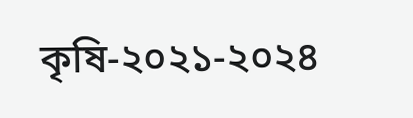কৃষি-২০২১-২০২৪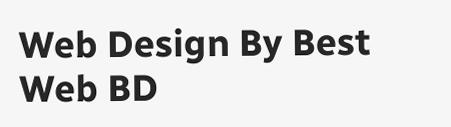Web Design By Best Web BD